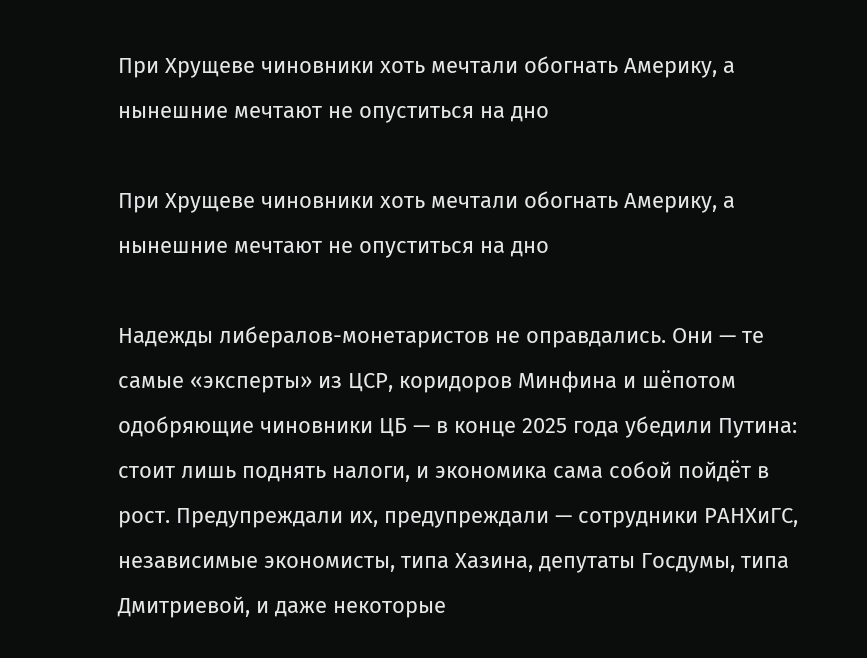При Хрущеве чиновники хоть мечтали обогнать Америку, а нынешние мечтают не опуститься на дно

При Хрущеве чиновники хоть мечтали обогнать Америку, а нынешние мечтают не опуститься на дно

Надежды либералов-монетаристов не оправдались. Они — те самые «эксперты» из ЦСР, коридоров Минфина и шёпотом одобряющие чиновники ЦБ — в конце 2025 года убедили Путина: стоит лишь поднять налоги, и экономика сама собой пойдёт в рост. Предупреждали их, предупреждали — сотрудники РАНХиГС, независимые экономисты, типа Хазина, депутаты Госдумы, типа Дмитриевой, и даже некоторые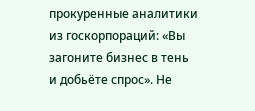прокуренные аналитики из госкорпораций: «Вы загоните бизнес в тень и добьёте спрос». Не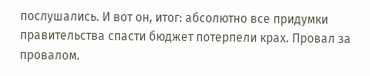послушались. И вот он, итог: абсолютно все придумки правительства спасти бюджет потерпели крах. Провал за провалом.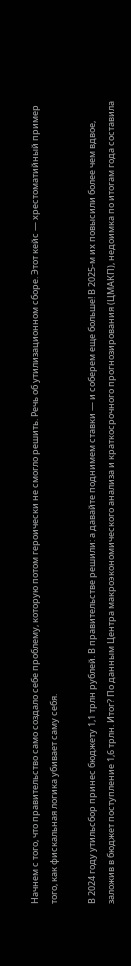Начнем с того, что правительство само создало себе проблему, которую потом героически не смогло решить. Речь об утилизационном сборе. Этот кейс — хрестоматийный пример того, как фискальная логика убивает саму себя.

В 2024 году утильсбор принес бюджету 1,1 трлн рублей. В правительстве решили: а давайте поднимем ставки — и соберем еще больше! В 2025-м их повысили более чем вдвое, заложив в бюджет поступление 1,6 трлн. Итог? По данным Центра макроэкономического анализа и краткосрочного прогнозирования (ЦМАКП), недоимка по итогам года составила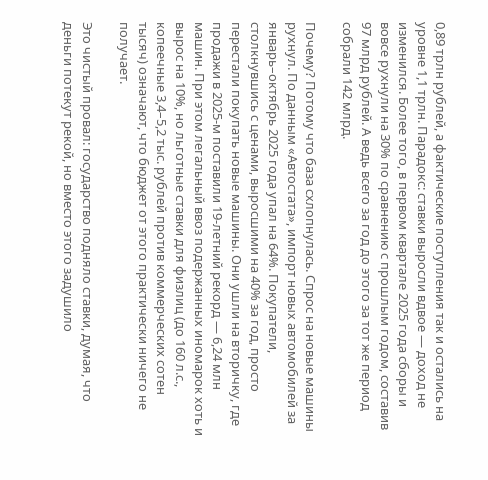0,89 трлн рублей, а фактические поступления так и остались на уровне 1,1 трлн. Парадокс: ставки выросли вдвое — доход не изменился. Более того, в первом квартале 2025 года сборы и вовсе рухнули на 30% по сравнению с прошлым годом, составив 97 млрд рублей. А ведь всего за год до этого за тот же период собрали 142 млрд.

Почему? Потому что база схлопнулась. Спрос на новые машины рухнул. По данным «Автостата», импорт новых автомобилей за январь–октябрь 2025 года упал на 64%. Покупатели, столкнувшись с ценами, выросшими на 40% за год, просто перестали покупать новые машины. Они ушли на вторичку, где продажи в 2025-м поставили 19-летний рекорд — 6,24 млн машин. При этом легальный ввоз подержанных иномарок хоть и вырос на 10%, но льготные ставки для физлиц (до 160 л.с., копеечные 3,4–5,2 тыс. рублей против коммерческих сотен тысяч) означают, что бюджет от этого практически ничего не получает.

Это чистый провал: государство подняло ставки, думая, что деньги потекут рекой, но вместо этого задушило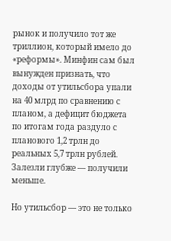рынок и получило тот же триллион, который имело до «реформы». Минфин сам был вынужден признать, что доходы от утильсбора упали на 40 млрд по сравнению с планом, а дефицит бюджета по итогам года раздуло с планового 1,2 трлн до реальных 5,7 трлн рублей. Залезли глубже — получили меньше.

Но утильсбор — это не только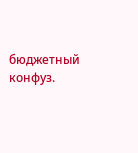бюджетный конфуз.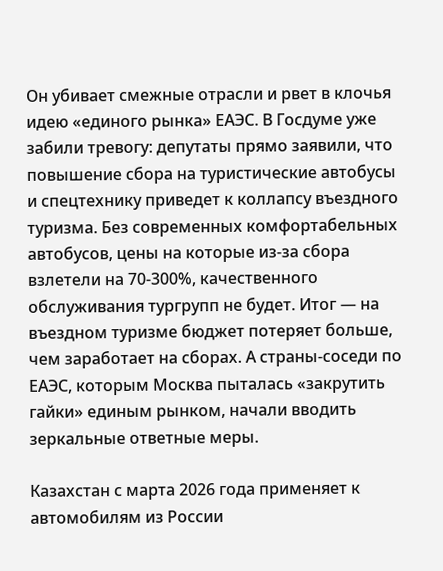Он убивает смежные отрасли и рвет в клочья идею «единого рынка» ЕАЭС. В Госдуме уже забили тревогу: депутаты прямо заявили, что повышение сбора на туристические автобусы и спецтехнику приведет к коллапсу въездного туризма. Без современных комфортабельных автобусов, цены на которые из-за сбора взлетели на 70-300%, качественного обслуживания тургрупп не будет. Итог — на въездном туризме бюджет потеряет больше, чем заработает на сборах. А страны-соседи по ЕАЭС, которым Москва пыталась «закрутить гайки» единым рынком, начали вводить зеркальные ответные меры.

Казахстан с марта 2026 года применяет к автомобилям из России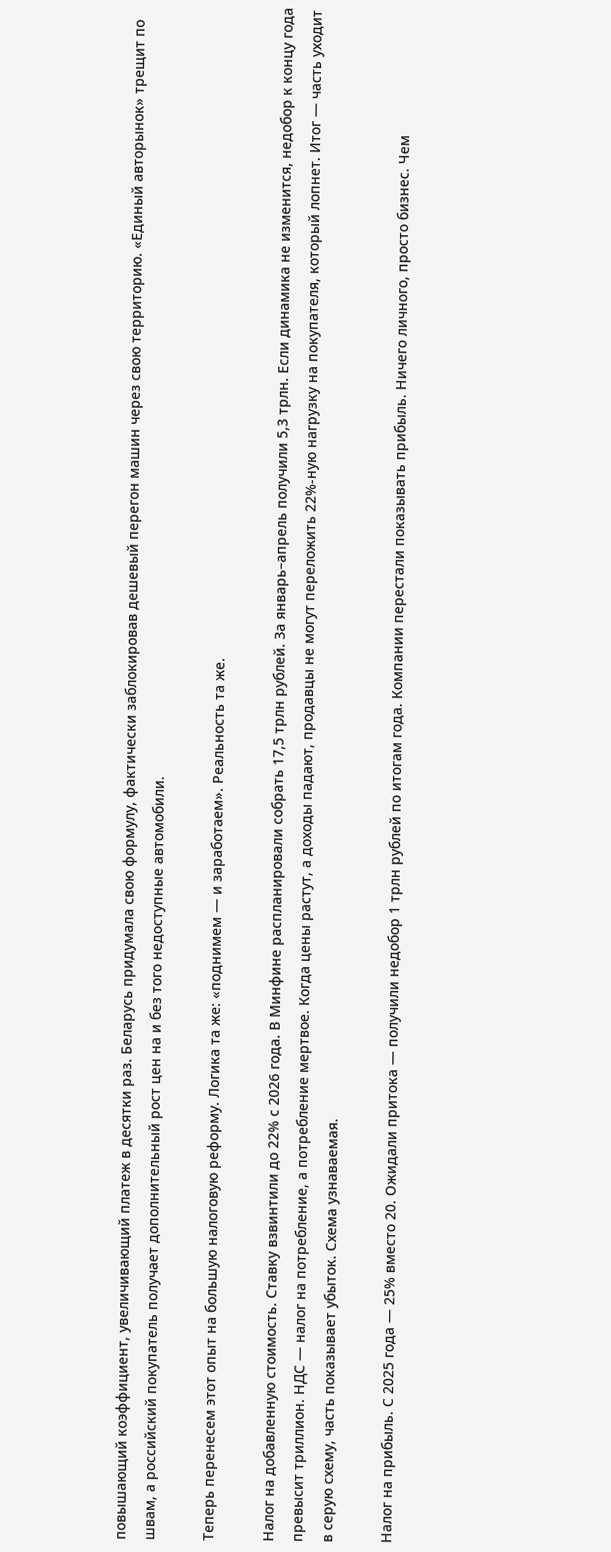повышающий коэффициент, увеличивающий платеж в десятки раз. Беларусь придумала свою формулу, фактически заблокировав дешевый перегон машин через свою территорию. «Единый авторынок» трещит по швам, а российский покупатель получает дополнительный рост цен на и без того недоступные автомобили.

Теперь перенесем этот опыт на большую налоговую реформу. Логика та же: «поднимем — и заработаем». Реальность та же.

Налог на добавленную стоимость. Ставку взвинтили до 22% с 2026 года. В Минфине распланировали собрать 17,5 трлн рублей. За январь–апрель получили 5,3 трлн. Если динамика не изменится, недобор к концу года превысит триллион. НДС — налог на потребление, а потребление мертвое. Когда цены растут, а доходы падают, продавцы не могут переложить 22%-ную нагрузку на покупателя, который лопнет. Итог — часть уходит в серую схему, часть показывает убыток. Схема узнаваемая.

Налог на прибыль. С 2025 года — 25% вместо 20. Ожидали притока — получили недобор 1 трлн рублей по итогам года. Компании перестали показывать прибыль. Ничего личного, просто бизнес. Чем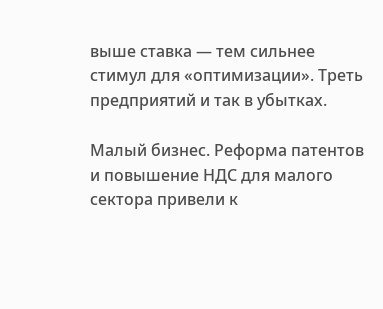выше ставка — тем сильнее стимул для «оптимизации». Треть предприятий и так в убытках.

Малый бизнес. Реформа патентов и повышение НДС для малого сектора привели к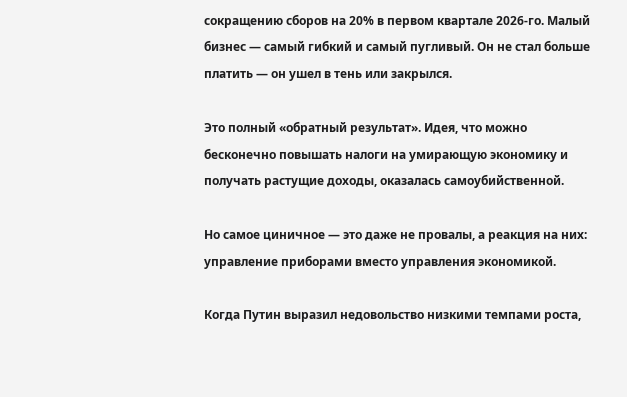сокращению сборов на 20% в первом квартале 2026-го. Малый бизнес — самый гибкий и самый пугливый. Он не стал больше платить — он ушел в тень или закрылся.

Это полный «обратный результат». Идея, что можно бесконечно повышать налоги на умирающую экономику и получать растущие доходы, оказалась самоубийственной.

Но самое циничное — это даже не провалы, а реакция на них: управление приборами вместо управления экономикой.

Когда Путин выразил недовольство низкими темпами роста,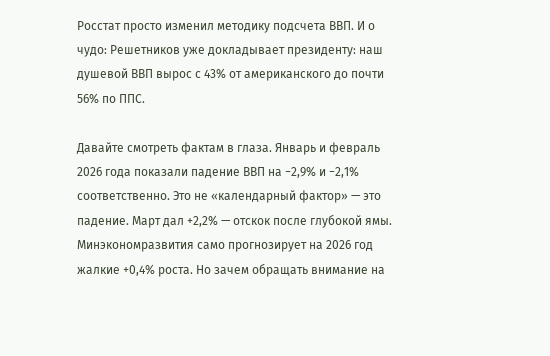Росстат просто изменил методику подсчета ВВП. И о чудо: Решетников уже докладывает президенту: наш душевой ВВП вырос с 43% от американского до почти 56% по ППС.

Давайте смотреть фактам в глаза. Январь и февраль 2026 года показали падение ВВП на −2,9% и −2,1% соответственно. Это не «календарный фактор» — это падение. Март дал +2,2% — отскок после глубокой ямы. Минэкономразвития само прогнозирует на 2026 год жалкие +0,4% роста. Но зачем обращать внимание на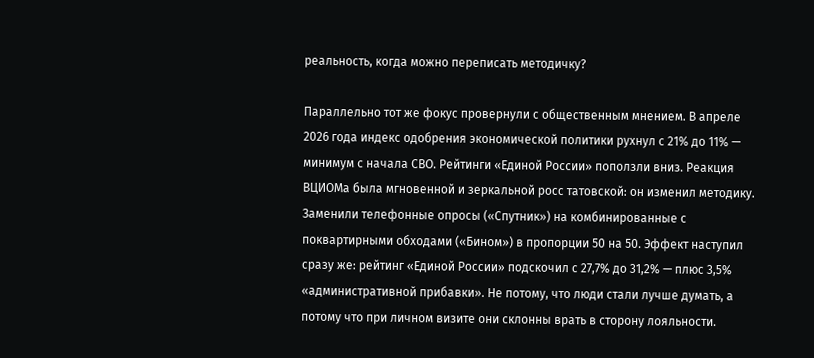реальность, когда можно переписать методичку?

Параллельно тот же фокус провернули с общественным мнением. В апреле 2026 года индекс одобрения экономической политики рухнул с 21% до 11% — минимум с начала СВО. Рейтинги «Единой России» поползли вниз. Реакция ВЦИОМа была мгновенной и зеркальной росс татовской: он изменил методику. Заменили телефонные опросы («Спутник») на комбинированные с поквартирными обходами («Бином») в пропорции 50 на 50. Эффект наступил сразу же: рейтинг «Единой России» подскочил с 27,7% до 31,2% — плюс 3,5% «административной прибавки». Не потому, что люди стали лучше думать, а потому что при личном визите они склонны врать в сторону лояльности.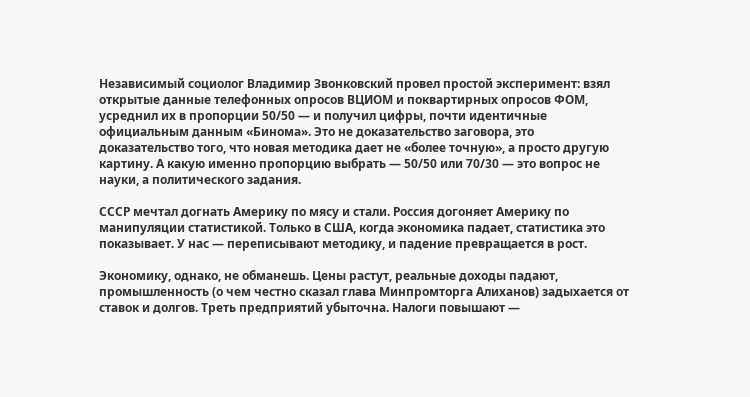Независимый социолог Владимир Звонковский провел простой эксперимент: взял открытые данные телефонных опросов ВЦИОМ и поквартирных опросов ФОМ, усреднил их в пропорции 50/50 — и получил цифры, почти идентичные официальным данным «Бинома». Это не доказательство заговора, это доказательство того, что новая методика дает не «более точную», а просто другую картину. А какую именно пропорцию выбрать — 50/50 или 70/30 — это вопрос не науки, а политического задания.

СССР мечтал догнать Америку по мясу и стали. Россия догоняет Америку по манипуляции статистикой. Только в США, когда экономика падает, статистика это показывает. У нас — переписывают методику, и падение превращается в рост.

Экономику, однако, не обманешь. Цены растут, реальные доходы падают, промышленность (о чем честно сказал глава Минпромторга Алиханов) задыхается от ставок и долгов. Треть предприятий убыточна. Налоги повышают —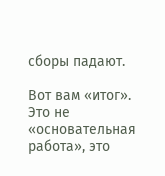сборы падают.

Вот вам «итог». Это не «основательная работа», это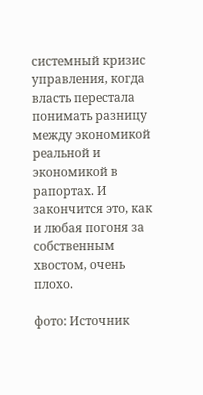системный кризис управления, когда власть перестала понимать разницу между экономикой реальной и экономикой в рапортах. И закончится это, как и любая погоня за собственным хвостом, очень плохо.

фото: Источник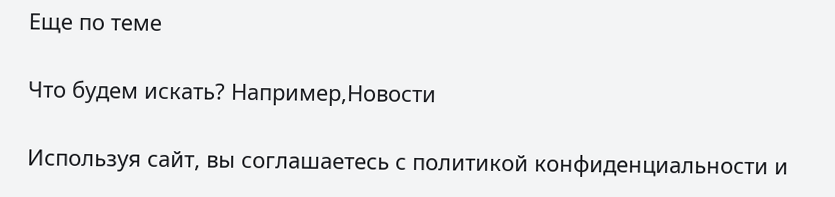Еще по теме

Что будем искать? Например,Новости

Используя сайт, вы соглашаетесь с политикой конфиденциальности и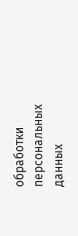обработки персональных данных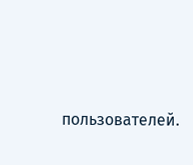пользователей.